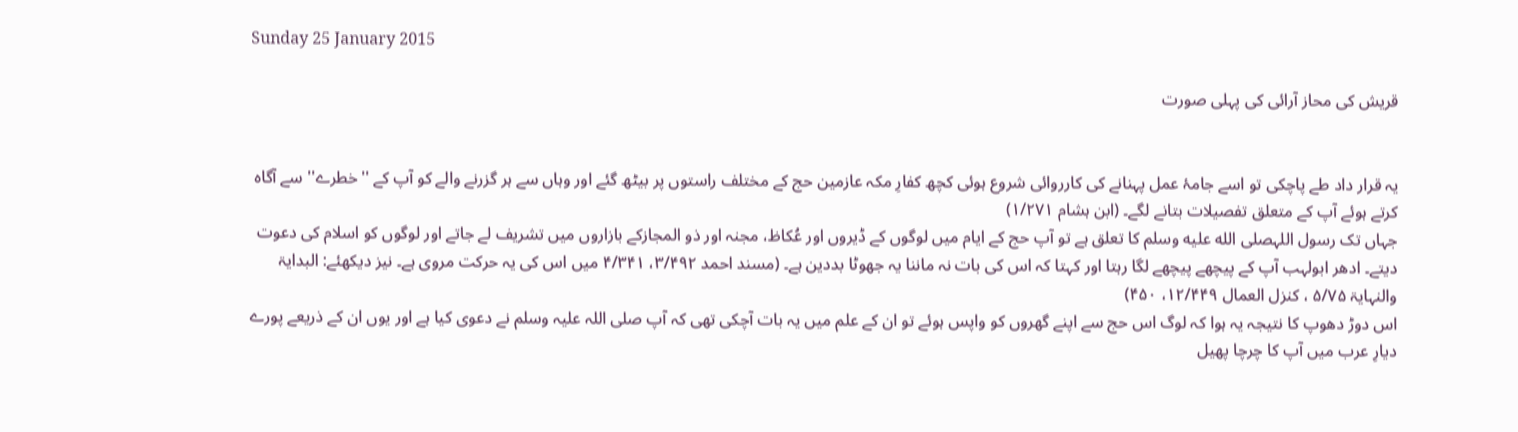Sunday 25 January 2015

قریش کی محاز آرائی کی پہلی صورت


یہ قرار داد طے پاچکی تو اسے جامۂ عمل پہنانے کی کارروائی شروع ہوئی کچھ کفارِ مکہ عازمین حج کے مختلف راستوں پر بیٹھ گئے اور وہاں سے ہر گزرنے والے کو آپ کے ''خطرے'' سے آگاہ کرتے ہوئے آپ کے متعلق تفصیلات بتانے لگے۔ (ابن ہشام ۱/۲۷۱)
جہاں تک رسول اللہصلى الله عليه وسلم کا تعلق ہے تو آپ حج کے ایام میں لوگوں کے ڈیروں اور عُکاظ، مجنہ اور ذو المجازکے بازاروں میں تشریف لے جاتے اور لوگوں کو اسلام کی دعوت دیتے۔ ادھر ابولہب آپ کے پیچھے پیچھے لگا رہتا اور کہتا کہ اس کی بات نہ ماننا یہ جھوٹا بددین ہے۔ (مسند احمد ۳/۴۹۲، ۴/۳۴۱ میں اس کی یہ حرکت مروی ہے۔ نیز دیکھئے: البدایۃ والنہایۃ ۵/۷۵ ، کنزل العمال ۱۲/۴۴۹، ۴۵۰)
اس دوڑ دھوپ کا نتیجہ یہ ہوا کہ لوگ اس حج سے اپنے گھروں کو واپس ہوئے تو ان کے علم میں یہ بات آچکی تھی کہ آپ صلی اللہ علیہ وسلم نے دعوی کیا ہے اور یوں ان کے ذریعے پورے دیارِ عرب میں آپ کا چرچا پھیل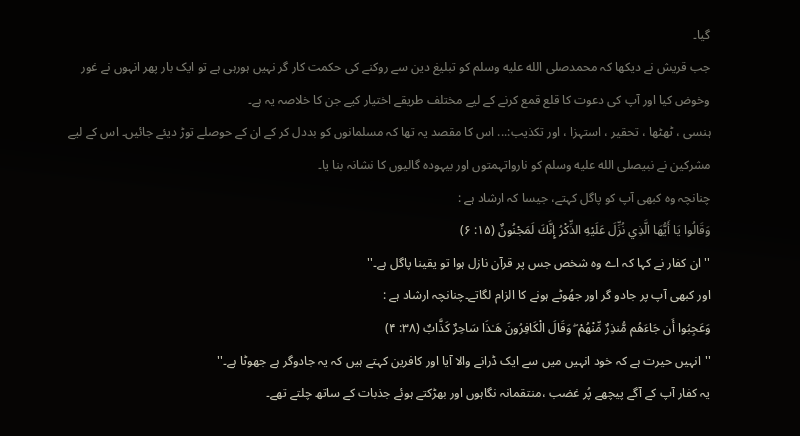گیا۔
جب قریش نے دیکھا کہ محمدصلى الله عليه وسلم کو تبلیغ دین سے روکنے کی حکمت کار گر نہیں ہورہی ہے تو ایک بار پھر انہوں نے غور وخوض کیا اور آپ کی دعوت کا قلع قمع کرنے کے لیے مختلف طریقے اختیار کیے جن کا خلاصہ یہ ہے۔
ہنسی ، ٹھٹھا ، تحقیر ، استہزا ، اور تکذیب:... اس کا مقصد یہ تھا کہ مسلمانوں کو بددل کر کے ان کے حوصلے توڑ دیئے جائیں۔ اس کے لیے مشرکین نے نبیصلى الله عليه وسلم کو نارواتہمتوں اور بیہودہ گالیوں کا نشانہ بنا یا۔
چنانچہ وہ کبھی آپ کو پاگل کہتے، جیسا کہ ارشاد ہے :
وَقَالُوا يَا أَيُّهَا الَّذِي نُزِّلَ عَلَيْهِ الذِّكْرُ‌ إِنَّكَ لَمَجْنُونٌ (۱۵: ۶)
''ان کفار نے کہا کہ اے وہ شخص جس پر قرآن نازل ہوا تو یقینا پاگل ہے۔''
اور کبھی آپ پر جادو گر اور جھُوٹے ہونے کا الزام لگاتے۔چنانچہ ارشاد ہے :
وَعَجِبُوا أَن جَاءَهُم مُّنذِرٌ‌ مِّنْهُمْ ۖ وَقَالَ الْكَافِرُ‌ونَ هَـٰذَا سَاحِرٌ‌ كَذَّابٌ (۳۸: ۴)
''انہیں حیرت ہے کہ خود انہیں میں سے ایک ڈرانے والا آیا اور کافرین کہتے ہیں کہ یہ جادوگر ہے جھوٹا ہے۔''
یہ کفار آپ کے آگے پیچھے پُر غضب ،منتقمانہ نگاہوں اور بھڑکتے ہوئے جذبات کے ساتھ چلتے تھے۔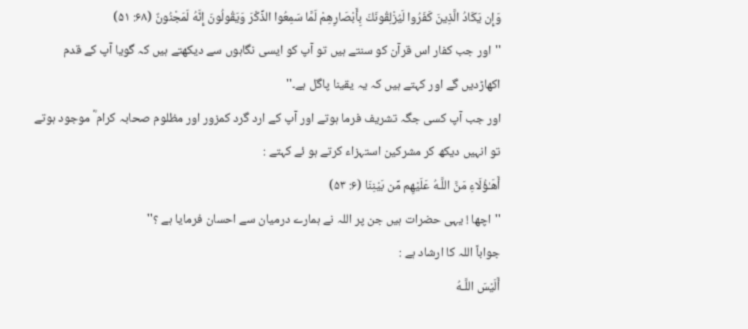وَإِن يَكَادُ الَّذِينَ كَفَرُ‌وا لَيُزْلِقُونَكَ بِأَبْصَارِ‌هِمْ لَمَّا سَمِعُوا الذِّكْرَ‌ وَيَقُولُونَ إِنَّهُ لَمَجْنُونٌ (۶۸: ۵۱)
''اور جب کفار اس قرآن کو سنتے ہیں تو آپ کو ایسی نگاہوں سے دیکھتے ہیں کہ گویا آپ کے قدم اکھاڑدیں گے اور کہتے ہیں کہ یہ یقینا پاگل ہے۔''
اور جب آپ کسی جگہ تشریف فرما ہوتے اور آپ کے ارد گرد کمزور اور مظلوم صحابہ کرام ؓ موجود ہوتے تو انہیں دیکھ کر مشرکین استہزاء کرتے ہو ئے کہتے :
أَهَـٰؤُلَاءِ مَنَّ اللَّـهُ عَلَيْهِم مِّن بَيْنِنَا (۶: ۵۳)
''اچھا ! یہی حضرات ہیں جن پر اللہ نے ہمارے درمیان سے احسان فرمایا ہے ؟''
جواباً اللہ کا ارشاد ہے :
أَلَيْسَ اللَّـهُ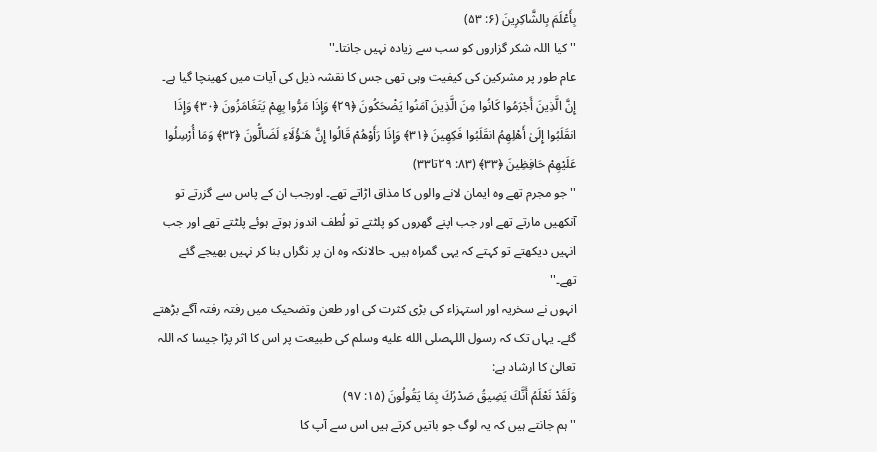بِأَعْلَمَ بِالشَّاكِرِ‌ينَ (۶: ۵۳)
''کیا اللہ شکر گزاروں کو سب سے زیادہ نہیں جانتا۔''
عام طور پر مشرکین کی کیفیت وہی تھی جس کا نقشہ ذیل کی آیات میں کھینچا گیا ہے۔
إِنَّ الَّذِينَ أَجْرَ‌مُوا كَانُوا مِنَ الَّذِينَ آمَنُوا يَضْحَكُونَ ﴿٢٩﴾ وَإِذَا مَرُّ‌وا بِهِمْ يَتَغَامَزُونَ ﴿٣٠﴾ وَإِذَا انقَلَبُوا إِلَىٰ أَهْلِهِمُ انقَلَبُوا فَكِهِينَ ﴿٣١﴾ وَإِذَا رَ‌أَوْهُمْ قَالُوا إِنَّ هَـٰؤُلَاءِ لَضَالُّونَ ﴿٣٢﴾ وَمَا أُرْ‌سِلُوا عَلَيْهِمْ حَافِظِينَ ﴿٣٣﴾ (۸۳: ۲۹تا۳۳)
''جو مجرم تھے وہ ایمان لانے والوں کا مذاق اڑاتے تھے۔ اورجب ان کے پاس سے گزرتے تو آنکھیں مارتے تھے اور جب اپنے گھروں کو پلٹتے تو لُطف اندوز ہوتے ہوئے پلٹتے تھے اور جب انہیں دیکھتے تو کہتے کہ یہی گمراہ ہیں۔ حالانکہ وہ ان پر نگراں بنا کر نہیں بھیجے گئے تھے۔''
انہوں نے سخریہ اور استہزاء کی بڑی کثرت کی اور طعن وتضحیک میں رفتہ رفتہ آگے بڑھتے گئے۔ یہاں تک کہ رسول اللہصلى الله عليه وسلم کی طبیعت پر اس کا اثر پڑا جیسا کہ اللہ تعالیٰ کا ارشاد ہے:
وَلَقَدْ نَعْلَمُ أَنَّكَ يَضِيقُ صَدْرُ‌كَ بِمَا يَقُولُونَ (۱۵: ۹۷)
''ہم جانتے ہیں کہ یہ لوگ جو باتیں کرتے ہیں اس سے آپ کا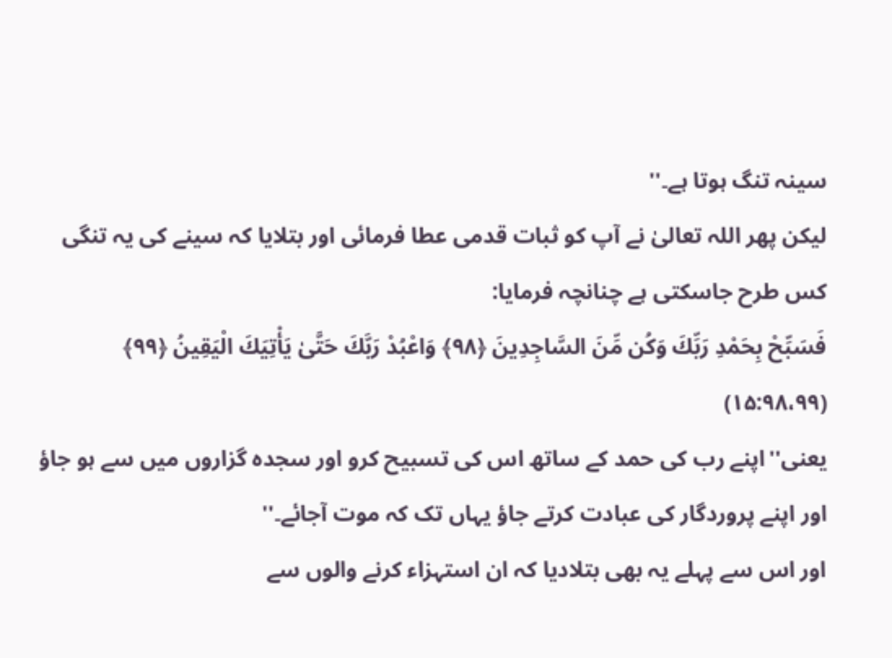سینہ تنگ ہوتا ہے۔''
لیکن پھر اللہ تعالیٰ نے آپ کو ثبات قدمی عطا فرمائی اور بتلایا کہ سینے کی یہ تنگی کس طرح جاسکتی ہے چنانچہ فرمایا:
فَسَبِّحْ بِحَمْدِ رَ‌بِّكَ وَكُن مِّنَ السَّاجِدِينَ ﴿٩٨﴾ وَاعْبُدْ رَ‌بَّكَ حَتَّىٰ يَأْتِيَكَ الْيَقِينُ ﴿٩٩﴾ (۱۵:۹۸،۹۹)
یعنی''اپنے رب کی حمد کے ساتھ اس کی تسبیح کرو اور سجدہ گزاروں میں سے ہو جاؤ اور اپنے پروردگار کی عبادت کرتے جاؤ یہاں تک کہ موت آجائے۔''
اور اس سے پہلے یہ بھی بتلادیا کہ ان استہزاء کرنے والوں سے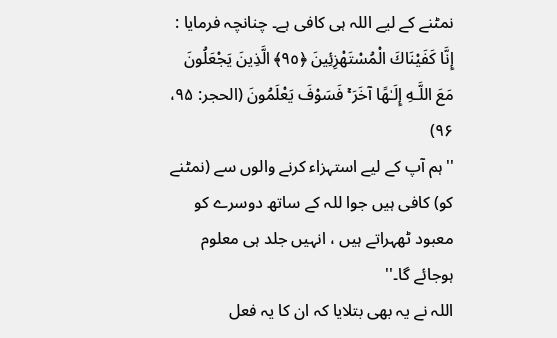نمٹنے کے لیے اللہ ہی کافی ہے۔ چنانچہ فرمایا :
إِنَّا كَفَيْنَاكَ الْمُسْتَهْزِئِينَ ﴿٩٥﴾ الَّذِينَ يَجْعَلُونَ مَعَ اللَّـهِ إِلَـٰهًا آخَرَ‌ ۚ فَسَوْفَ يَعْلَمُونَ (الحجر: ۹۵، ۹۶)
''ہم آپ کے لیے استہزاء کرنے والوں سے (نمٹنے کو) کافی ہیں جوا للہ کے ساتھ دوسرے کو معبود ٹھہراتے ہیں ، انہیں جلد ہی معلوم ہوجائے گا۔''
اللہ نے یہ بھی بتلایا کہ ان کا یہ فعل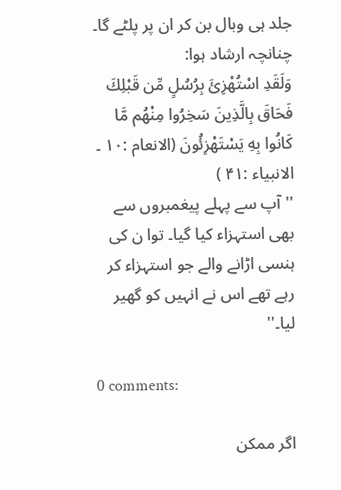جلد ہی وبال بن کر ان پر پلٹے گا۔ چنانچہ ارشاد ہوا:
وَلَقَدِ اسْتُهْزِئَ بِرُ‌سُلٍ مِّن قَبْلِكَ فَحَاقَ بِالَّذِينَ سَخِرُ‌وا مِنْهُم مَّا كَانُوا بِهِ يَسْتَهْزِئُونَ (الانعام :۱۰ ۔ الانبیاء :۴۱ )
''آپ سے پہلے پیغمبروں سے بھی استہزاء کیا گیا۔ توا ن کی ہنسی اڑانے والے جو استہزاء کر رہے تھے اس نے انہیں کو گھیر لیا۔''

0 comments:

اگر ممکن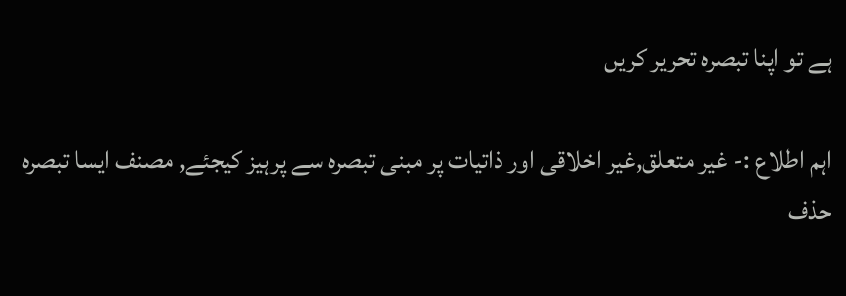ہے تو اپنا تبصرہ تحریر کریں

اہم اطلاع :- غیر متعلق,غیر اخلاقی اور ذاتیات پر مبنی تبصرہ سے پرہیز کیجئے, مصنف ایسا تبصرہ حذف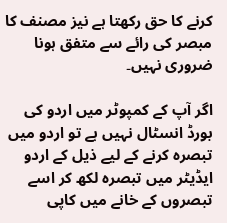کرنے کا حق رکھتا ہے نیز مصنف کا مبصر کی رائے سے متفق ہونا ضروری نہیں۔

اگر آپ کے کمپوٹر میں اردو کی بورڈ انسٹال نہیں ہے تو اردو میں تبصرہ کرنے کے لیے ذیل کے اردو ایڈیٹر میں تبصرہ لکھ کر اسے تبصروں کے خانے میں کاپی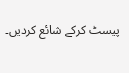پیسٹ کرکے شائع کردیں۔